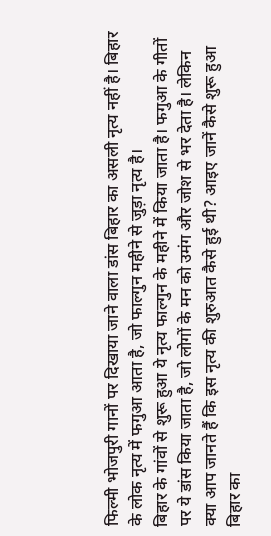फिल्मी भोजपुरी गानों पर दिखाया जाने वाला डांस बिहार का असली नृत्य नहीं है। बिहार के लोक नृत्य में फगुआ आता है, जो फाल्गुन महीने से जुड़ा नृत्य है।
बिहार के गांवों से शुरू हुआ ये नृत्य फाल्गुन के महीने में किया जाता है। फगुआ के गीतों पर ये डांस किया जाता है, जो लोगों के मन को उमंग और जोश से भर देता है। लेकिन क्या आप जानते हैं कि इस नृत्य की शुरुआत कैसे हुई थी? आइए जानें कैसे शुरू हुआ बिहार का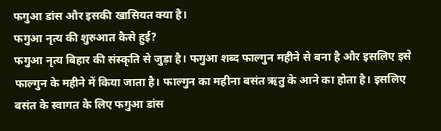फगुआ डांस और इसकी खासियत क्या है।
फगुआ नृत्य की शुरुआत कैसे हुई?
फगुआ नृत्य बिहार की संस्कृति से जुड़ा है। फगुआ शब्द फाल्गुन महीने से बना है और इसलिए इसे फाल्गुन के महीने में किया जाता है। फाल्गुन का महीना बसंत ऋतु के आने का होता है। इसलिए बसंत के स्वागत के लिए फगुआ डांस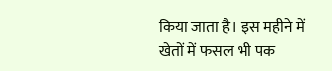किया जाता है। इस महीने में खेतों में फसल भी पक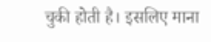चुकी होती है। इसलिए माना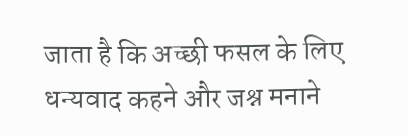जाता है कि अच्छी फसल के लिए धन्यवाद कहने और जश्न मनाने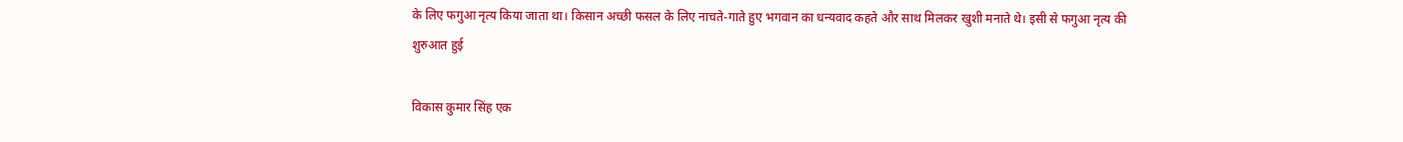के लिए फगुआ नृत्य किया जाता था। किसान अच्छी फसल के लिए नाचते-गाते हुए भगवान का धन्यवाद कहते और साथ मिलकर खुशी मनाते थे। इसी से फगुआ नृत्य की शुरुआत हुई

विकास कुमार सिंह एक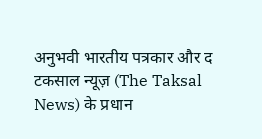अनुभवी भारतीय पत्रकार और द टकसाल न्यूज़ (The Taksal News) के प्रधान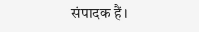संपादक हैं।